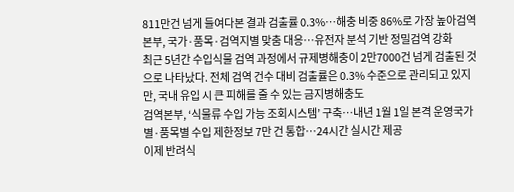811만건 넘게 들여다본 결과 검출률 0.3%…해충 비중 86%로 가장 높아검역본부, 국가·품목·검역지별 맞춤 대응…유전자 분석 기반 정밀검역 강화
최근 5년간 수입식물 검역 과정에서 규제병해충이 2만7000건 넘게 검출된 것으로 나타났다. 전체 검역 건수 대비 검출률은 0.3% 수준으로 관리되고 있지만, 국내 유입 시 큰 피해를 줄 수 있는 금지병해충도
검역본부, ‘식물류 수입 가능 조회시스템’ 구축…내년 1월 1일 본격 운영국가별·품목별 수입 제한정보 7만 건 통합…24시간 실시간 제공
이제 반려식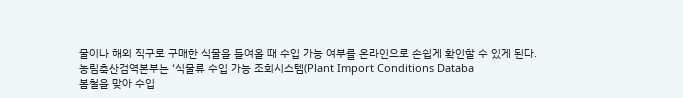물이나 해외 직구로 구매한 식물을 들여올 때 수입 가능 여부를 온라인으로 손쉽게 확인할 수 있게 된다.
농림축산검역본부는 ‘식물류 수입 가능 조회시스템(Plant Import Conditions Databa
봄철을 맞아 수입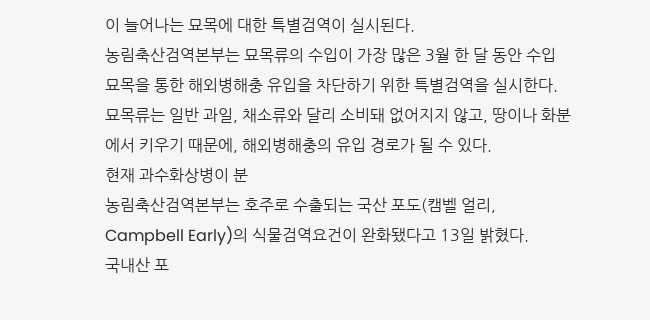이 늘어나는 묘목에 대한 특별검역이 실시된다.
농림축산검역본부는 묘목류의 수입이 가장 많은 3월 한 달 동안 수입 묘목을 통한 해외병해충 유입을 차단하기 위한 특별검역을 실시한다.
묘목류는 일반 과일, 채소류와 달리 소비돼 없어지지 않고, 땅이나 화분에서 키우기 때문에, 해외병해충의 유입 경로가 될 수 있다.
현재 과수화상병이 분
농림축산검역본부는 호주로 수출되는 국산 포도(캠벨 얼리, Campbell Early)의 식물검역요건이 완화됐다고 13일 밝혔다.
국내산 포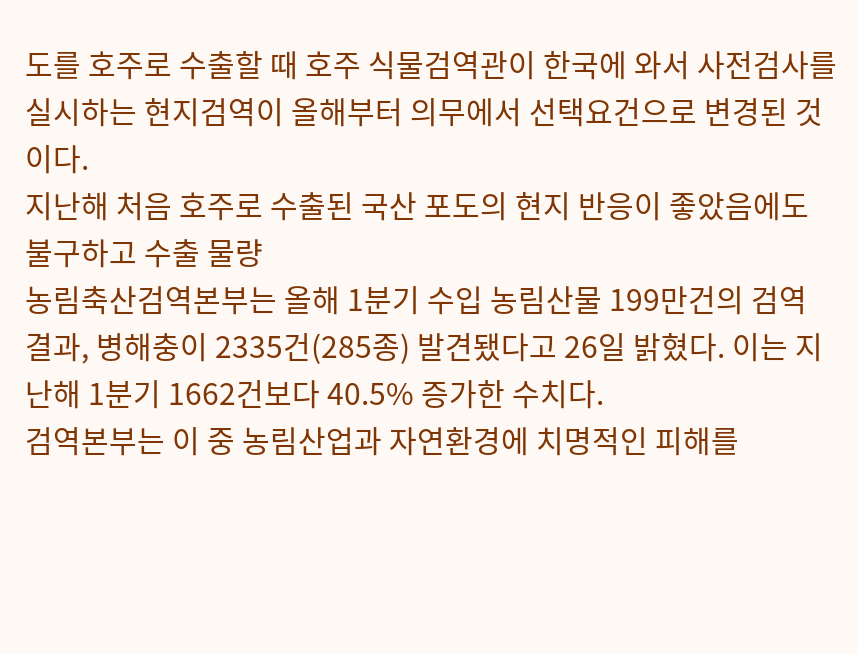도를 호주로 수출할 때 호주 식물검역관이 한국에 와서 사전검사를 실시하는 현지검역이 올해부터 의무에서 선택요건으로 변경된 것이다.
지난해 처음 호주로 수출된 국산 포도의 현지 반응이 좋았음에도 불구하고 수출 물량
농림축산검역본부는 올해 1분기 수입 농림산물 199만건의 검역 결과, 병해충이 2335건(285종) 발견됐다고 26일 밝혔다. 이는 지난해 1분기 1662건보다 40.5% 증가한 수치다.
검역본부는 이 중 농림산업과 자연환경에 치명적인 피해를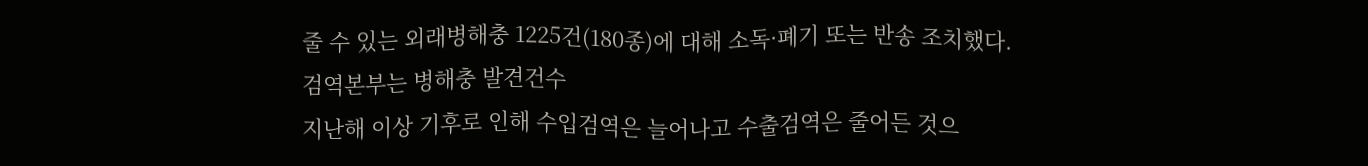줄 수 있는 외래병해충 1225건(180종)에 대해 소독·폐기 또는 반송 조치했다.
검역본부는 병해충 발견건수
지난해 이상 기후로 인해 수입검역은 늘어나고 수출검역은 줄어든 것으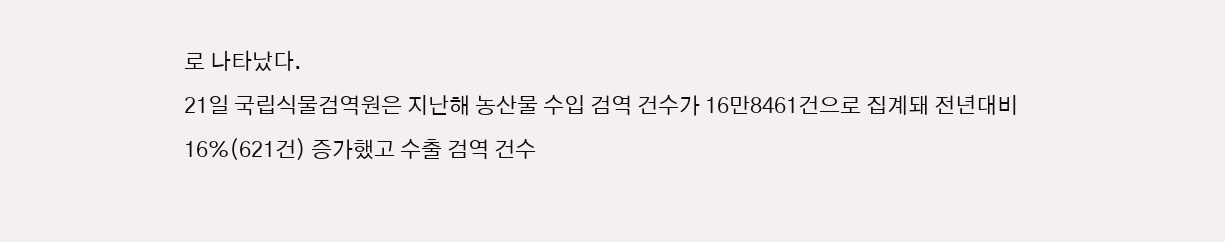로 나타났다.
21일 국립식물검역원은 지난해 농산물 수입 검역 건수가 16만8461건으로 집계돼 전년대비 16%(621건) 증가했고 수출 검역 건수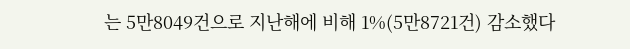는 5만8049건으로 지난해에 비해 1%(5만8721건) 감소했다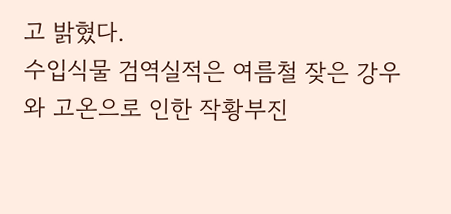고 밝혔다.
수입식물 검역실적은 여름철 잦은 강우와 고온으로 인한 작황부진